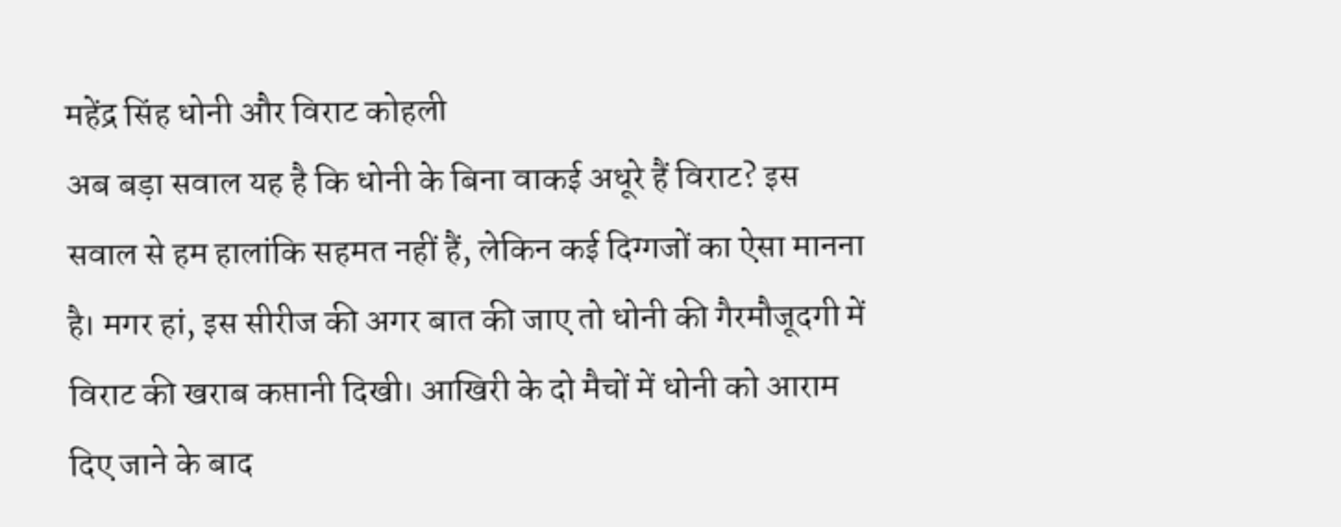महेंद्र सिंह धोनी और विराट कोहली
अब बड़ा सवाल यह है कि धोनी के बिना वाकई अधूरे हैं विराट? इस सवाल से हम हालांकि सहमत नहीं हैं, लेकिन कई दिग्गजों का ऐसा मानना है। मगर हां, इस सीरीज की अगर बात की जाए तो धोनी की गैरमौजूदगी में विराट की खराब कप्तानी दिखी। आखिरी के दो मैचों में धोनी को आराम दिए जाने के बाद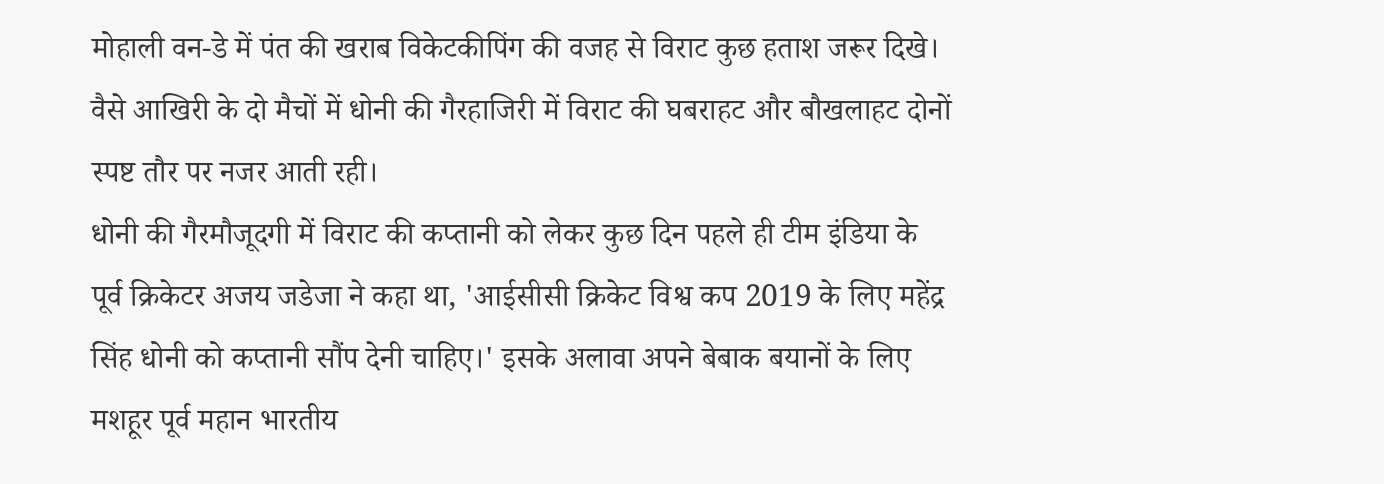मोहाली वन-डे में पंत की खराब विकेटकीपिंग की वजह से विराट कुछ हताश जरूर दिखे। वैसे आखिरी के दो मैचों में धोनी की गैरहाजिरी में विराट की घबराहट और बौखलाहट दोनों स्पष्ट तौर पर नजर आती रही।
धोनी की गैरमौजूदगी में विराट की कप्तानी को लेकर कुछ दिन पहले ही टीम इंडिया के पूर्व क्रिकेटर अजय जडेजा ने कहा था, 'आईसीसी क्रिकेट विश्व कप 2019 के लिए महेंद्र सिंह धोनी को कप्तानी सौंप देनी चाहिए।' इसके अलावा अपने बेबाक बयानों के लिए मशहूर पूर्व महान भारतीय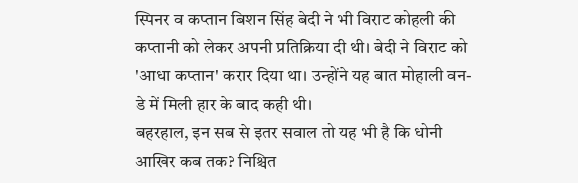स्पिनर व कप्तान बिशन सिंह बेदी ने भी विराट कोहली की कप्तानी को लेकर अपनी प्रतिक्रिया दी थी। बेदी ने विराट को 'आधा कप्तान' करार दिया था। उन्होंने यह बात मोहाली वन-डे में मिली हार के बाद कही थी।
बहरहाल, इन सब से इतर सवाल तो यह भी है कि धोनी आखिर कब तक? निश्चित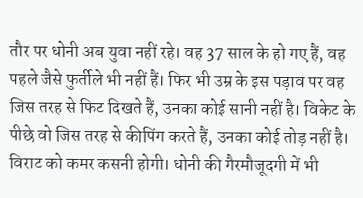तौर पर धोनी अब युवा नहीं रहे। वह 37 साल के हो गए हैं, वह पहले जैसे फुर्तीले भी नहीं हैं। फिर भी उम्र के इस पड़ाव पर वह जिस तरह से फिट दिखते हैं, उनका कोई सानी नहीं है। विकेट के पीछे वो जिस तरह से कीपिंग करते हैं, उनका कोई तोड़ नहीं है। विराट को कमर कसनी होगी। धोनी की गैरमौजूदगी में भी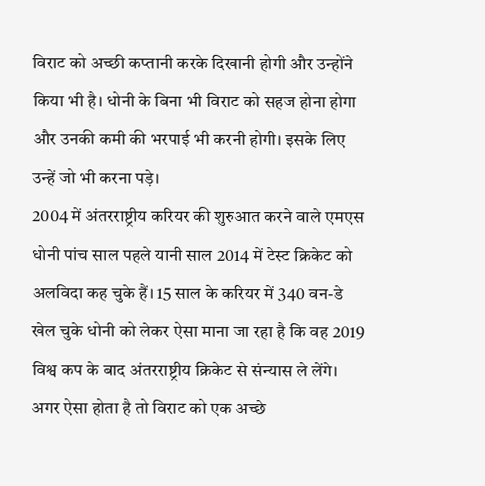विराट को अच्छी कप्तानी करके दिखानी होगी और उन्होंने किया भी है। धोनी के बिना भी विराट को सहज होना होगा और उनकी कमी की भरपाई भी करनी होगी। इसके लिए उन्हें जो भी करना पड़े।
2004 में अंतरराष्ट्रीय करियर की शुरुआत करने वाले एमएस धोनी पांच साल पहले यानी साल 2014 में टेस्ट क्रिकेट को अलविदा कह चुके हैं। 15 साल के करियर में 340 वन-डे खेल चुके धोनी को लेकर ऐसा माना जा रहा है कि वह 2019 विश्व कप के बाद अंतरराष्ट्रीय क्रिकेट से संन्यास ले लेंगे। अगर ऐसा होता है तो विराट को एक अच्छे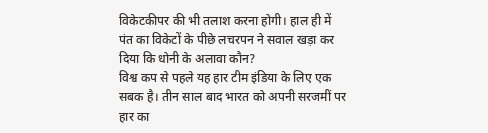विकेटकीपर की भी तलाश करना होगी। हाल ही में पंत का विकेटों के पीछे लचरपन ने सवाल खड़ा कर दिया कि धोनी के अलावा कौन?
विश्व कप से पहले यह हार टीम इंडिया के लिए एक सबक है। तीन साल बाद भारत को अपनी सरजमीं पर हार का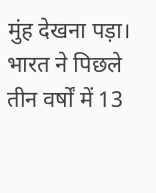मुंह देखना पड़ा। भारत ने पिछले तीन वर्षों में 13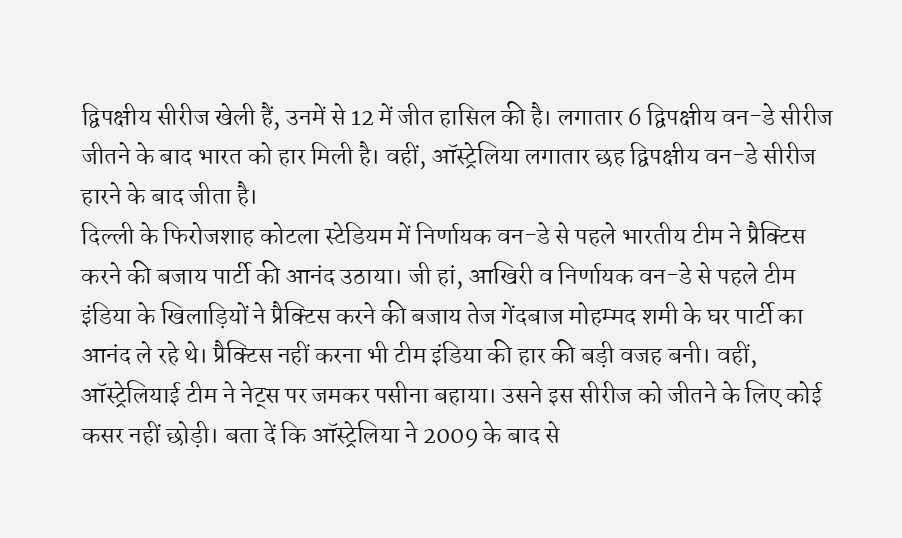द्विपक्षीय सीरीज खेली हैं, उनमें से 12 में जीत हासिल की है। लगातार 6 द्विपक्षीय वन-डे सीरीज जीतने के बाद भारत को हार मिली है। वहीं, ऑस्ट्रेलिया लगातार छह द्विपक्षीय वन-डे सीरीज हारने के बाद जीता है।
दिल्ली के फिरोजशाह कोटला स्टेडियम में निर्णायक वन-डे से पहले भारतीय टीम ने प्रैक्टिस करने की बजाय पार्टी की आनंद उठाया। जी हां, आखिरी व निर्णायक वन-डे से पहले टीम इंडिया के खिलाड़ियों ने प्रैक्टिस करने की बजाय तेज गेंदबाज मोहम्मद शमी के घर पार्टी का आनंद ले रहे थे। प्रैक्टिस नहीं करना भी टीम इंडिया की हार की बड़ी वजह बनी। वहीं, ऑस्ट्रेलियाई टीम ने नेट्स पर जमकर पसीना बहाया। उसने इस सीरीज को जीतने के लिए कोई कसर नहीं छोड़ी। बता दें कि ऑस्ट्रेलिया ने 2009 के बाद से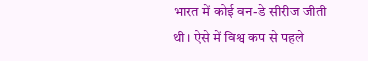भारत में कोई वन-डे सीरीज जीती थी। ऐसे में विश्व कप से पहले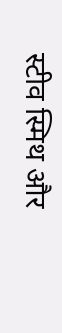स्टीव स्मिथ और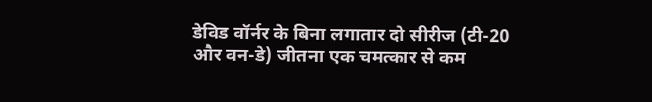डेविड वॉर्नर के बिना लगातार दो सीरीज (टी-20 और वन-डे) जीतना एक चमत्कार से कम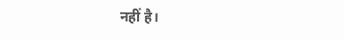नहीं है।